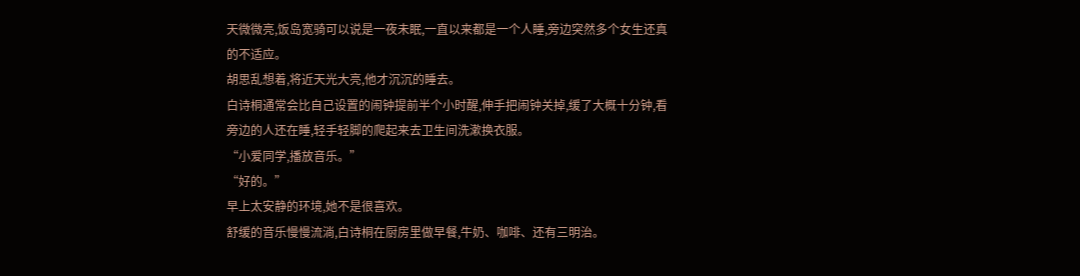天微微亮,饭岛宽骑可以说是一夜未眠,一直以来都是一个人睡,旁边突然多个女生还真的不适应。
胡思乱想着,将近天光大亮,他才沉沉的睡去。
白诗桐通常会比自己设置的闹钟提前半个小时醒,伸手把闹钟关掉,缓了大概十分钟,看旁边的人还在睡,轻手轻脚的爬起来去卫生间洗漱换衣服。
“小爱同学,播放音乐。”
“好的。”
早上太安静的环境,她不是很喜欢。
舒缓的音乐慢慢流淌,白诗桐在厨房里做早餐,牛奶、咖啡、还有三明治。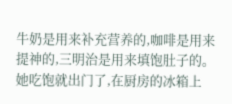牛奶是用来补充营养的,咖啡是用来提神的,三明治是用来填饱肚子的。
她吃饱就出门了,在厨房的冰箱上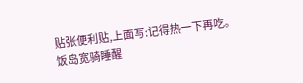贴张便利贴,上面写:记得热一下再吃。
饭岛宽骑睡醒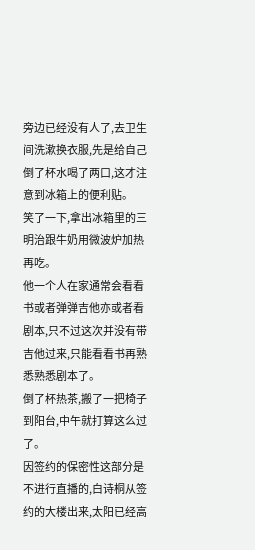旁边已经没有人了,去卫生间洗漱换衣服,先是给自己倒了杯水喝了两口,这才注意到冰箱上的便利贴。
笑了一下,拿出冰箱里的三明治跟牛奶用微波炉加热再吃。
他一个人在家通常会看看书或者弹弹吉他亦或者看剧本,只不过这次并没有带吉他过来,只能看看书再熟悉熟悉剧本了。
倒了杯热茶,搬了一把椅子到阳台,中午就打算这么过了。
因签约的保密性这部分是不进行直播的,白诗桐从签约的大楼出来,太阳已经高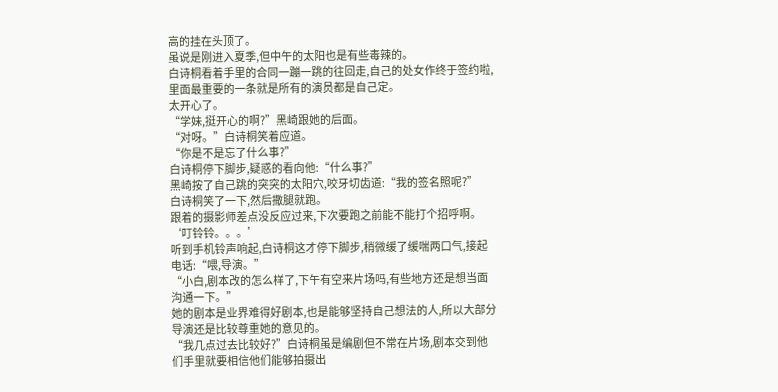高的挂在头顶了。
虽说是刚进入夏季,但中午的太阳也是有些毒辣的。
白诗桐看着手里的合同一蹦一跳的往回走,自己的处女作终于签约啦,里面最重要的一条就是所有的演员都是自己定。
太开心了。
“学妹,挺开心的啊?”黑崎跟她的后面。
“对呀。”白诗桐笑着应道。
“你是不是忘了什么事?”
白诗桐停下脚步,疑惑的看向他:“什么事?”
黑崎按了自己跳的突突的太阳穴,咬牙切齿道:“我的签名照呢?”
白诗桐笑了一下,然后撒腿就跑。
跟着的摄影师差点没反应过来,下次要跑之前能不能打个招呼啊。
‘叮铃铃。。。’
听到手机铃声响起,白诗桐这才停下脚步,稍微缓了缓喘两口气,接起电话:“喂,导演。”
“小白,剧本改的怎么样了,下午有空来片场吗,有些地方还是想当面沟通一下。”
她的剧本是业界难得好剧本,也是能够坚持自己想法的人,所以大部分导演还是比较尊重她的意见的。
“我几点过去比较好?”白诗桐虽是编剧但不常在片场,剧本交到他们手里就要相信他们能够拍摄出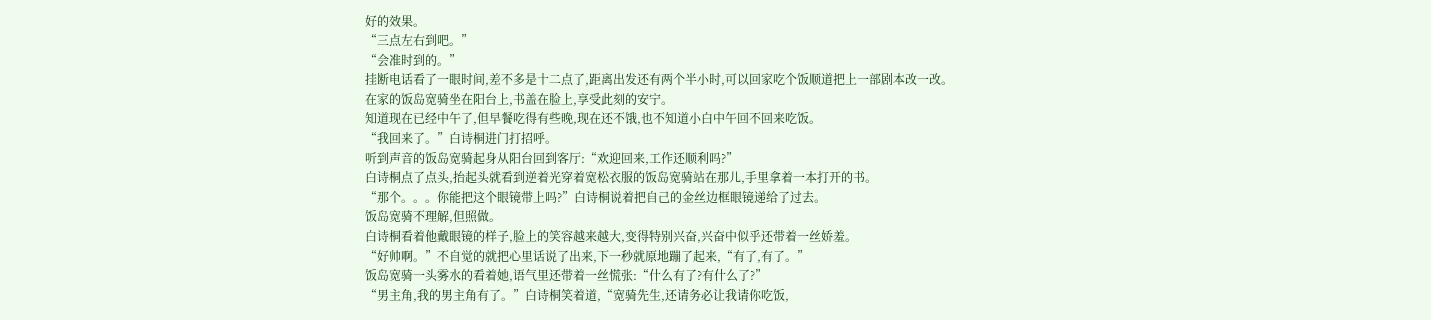好的效果。
“三点左右到吧。”
“会准时到的。”
挂断电话看了一眼时间,差不多是十二点了,距离出发还有两个半小时,可以回家吃个饭顺道把上一部剧本改一改。
在家的饭岛宽骑坐在阳台上,书盖在脸上,享受此刻的安宁。
知道现在已经中午了,但早餐吃得有些晚,现在还不饿,也不知道小白中午回不回来吃饭。
“我回来了。”白诗桐进门打招呼。
听到声音的饭岛宽骑起身从阳台回到客厅:“欢迎回来,工作还顺利吗?”
白诗桐点了点头,抬起头就看到逆着光穿着宽松衣服的饭岛宽骑站在那儿,手里拿着一本打开的书。
“那个。。。你能把这个眼镜带上吗?”白诗桐说着把自己的金丝边框眼镜递给了过去。
饭岛宽骑不理解,但照做。
白诗桐看着他戴眼镜的样子,脸上的笑容越来越大,变得特别兴奋,兴奋中似乎还带着一丝娇羞。
“好帅啊。”不自觉的就把心里话说了出来,下一秒就原地蹦了起来,“有了,有了。”
饭岛宽骑一头雾水的看着她,语气里还带着一丝慌张:“什么有了?有什么了?”
“男主角,我的男主角有了。”白诗桐笑着道,“宽骑先生,还请务必让我请你吃饭,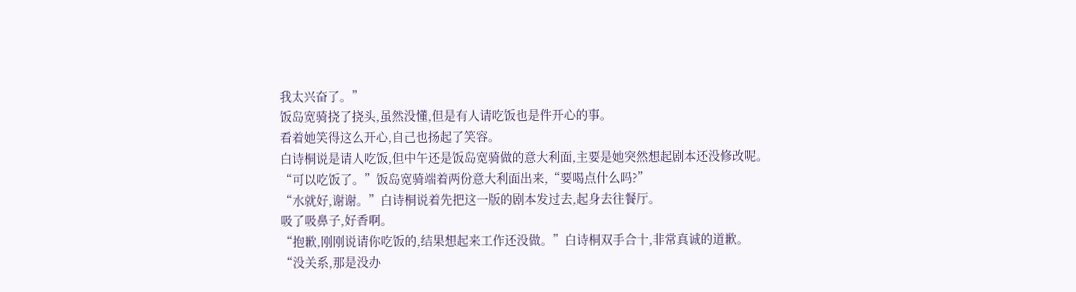我太兴奋了。”
饭岛宽骑挠了挠头,虽然没懂,但是有人请吃饭也是件开心的事。
看着她笑得这么开心,自己也扬起了笑容。
白诗桐说是请人吃饭,但中午还是饭岛宽骑做的意大利面,主要是她突然想起剧本还没修改呢。
“可以吃饭了。”饭岛宽骑端着两份意大利面出来,“要喝点什么吗?”
“水就好,谢谢。”白诗桐说着先把这一版的剧本发过去,起身去往餐厅。
吸了吸鼻子,好香啊。
“抱歉,刚刚说请你吃饭的,结果想起来工作还没做。”白诗桐双手合十,非常真诚的道歉。
“没关系,那是没办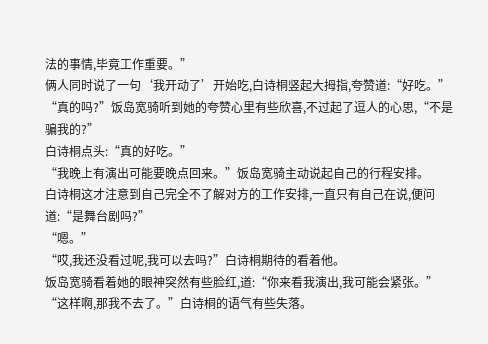法的事情,毕竟工作重要。”
俩人同时说了一句‘我开动了’开始吃,白诗桐竖起大拇指,夸赞道:“好吃。”
“真的吗?”饭岛宽骑听到她的夸赞心里有些欣喜,不过起了逗人的心思,“不是骗我的?”
白诗桐点头:“真的好吃。”
“我晚上有演出可能要晚点回来。”饭岛宽骑主动说起自己的行程安排。
白诗桐这才注意到自己完全不了解对方的工作安排,一直只有自己在说,便问道:“是舞台剧吗?”
“嗯。”
“哎,我还没看过呢,我可以去吗?”白诗桐期待的看着他。
饭岛宽骑看着她的眼神突然有些脸红,道:“你来看我演出,我可能会紧张。”
“这样啊,那我不去了。”白诗桐的语气有些失落。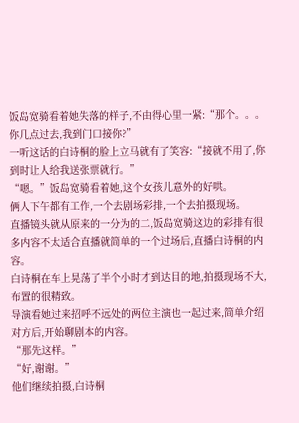饭岛宽骑看着她失落的样子,不由得心里一紧:“那个。。。你几点过去,我到门口接你?”
一听这话的白诗桐的脸上立马就有了笑容:“接就不用了,你到时让人给我送张票就行。”
“嗯。”饭岛宽骑看着她,这个女孩儿意外的好哄。
俩人下午都有工作,一个去剧场彩排,一个去拍摄现场。
直播镜头就从原来的一分为的二,饭岛宽骑这边的彩排有很多内容不太适合直播就简单的一个过场后,直播白诗桐的内容。
白诗桐在车上晃荡了半个小时才到达目的地,拍摄现场不大,布置的很精致。
导演看她过来招呼不远处的两位主演也一起过来,简单介绍对方后,开始聊剧本的内容。
“那先这样。”
“好,谢谢。”
他们继续拍摄,白诗桐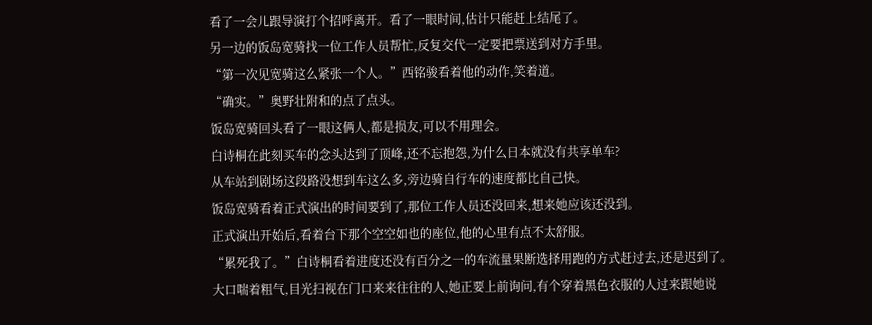看了一会儿跟导演打个招呼离开。看了一眼时间,估计只能赶上结尾了。
另一边的饭岛宽骑找一位工作人员帮忙,反复交代一定要把票送到对方手里。
“第一次见宽骑这么紧张一个人。”西铭骏看着他的动作,笑着道。
“确实。”奥野壮附和的点了点头。
饭岛宽骑回头看了一眼这俩人,都是损友,可以不用理会。
白诗桐在此刻买车的念头达到了顶峰,还不忘抱怨,为什么日本就没有共享单车?
从车站到剧场这段路没想到车这么多,旁边骑自行车的速度都比自己快。
饭岛宽骑看着正式演出的时间要到了,那位工作人员还没回来,想来她应该还没到。
正式演出开始后,看着台下那个空空如也的座位,他的心里有点不太舒服。
“累死我了。”白诗桐看着进度还没有百分之一的车流量果断选择用跑的方式赶过去,还是迟到了。
大口喘着粗气,目光扫视在门口来来往往的人,她正要上前询问,有个穿着黑色衣服的人过来跟她说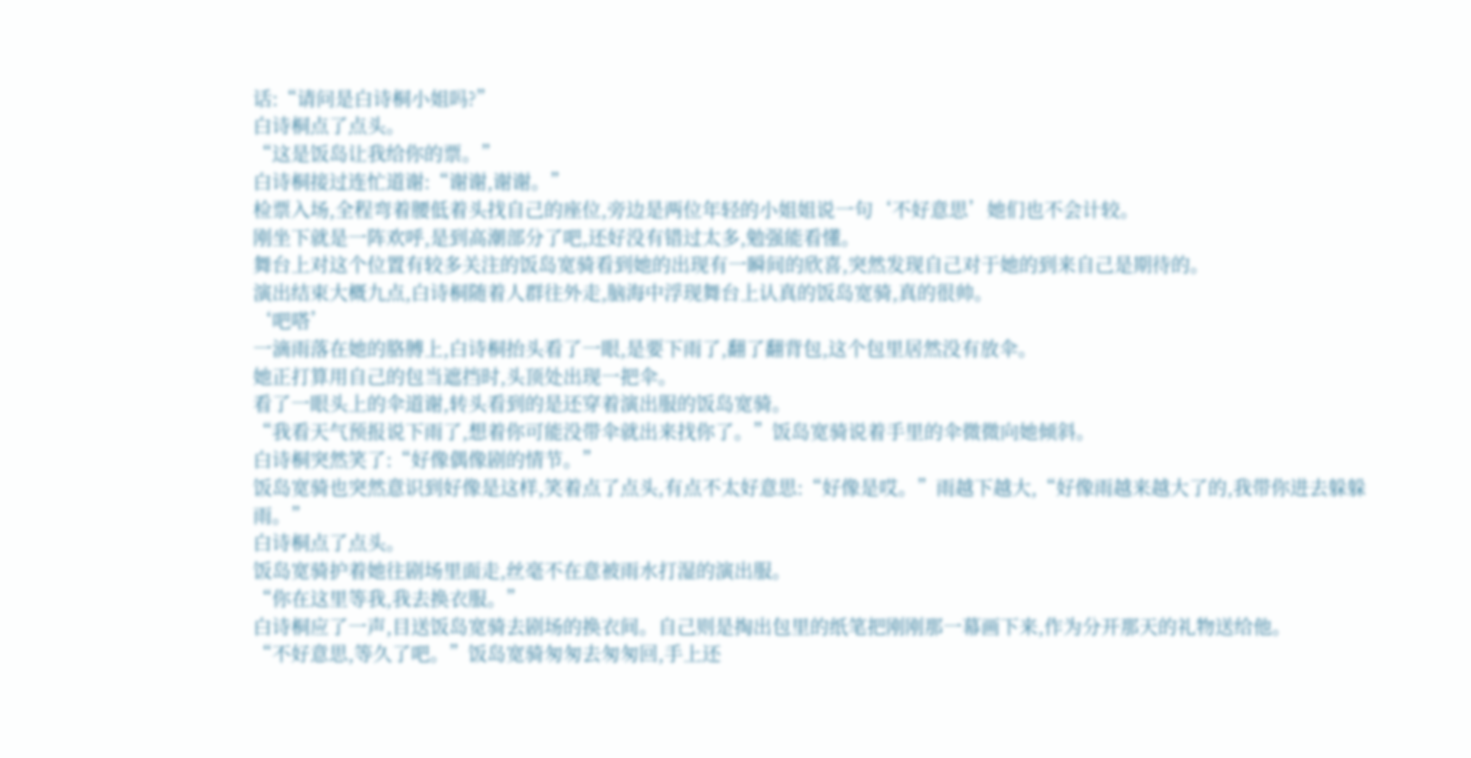话:“请问是白诗桐小姐吗?”
白诗桐点了点头。
“这是饭岛让我给你的票。”
白诗桐接过连忙道谢:“谢谢,谢谢。”
检票入场,全程弯着腰低着头找自己的座位,旁边是两位年轻的小姐姐说一句‘不好意思’她们也不会计较。
刚坐下就是一阵欢呼,是到高潮部分了吧,还好没有错过太多,勉强能看懂。
舞台上对这个位置有较多关注的饭岛宽骑看到她的出现有一瞬间的欣喜,突然发现自己对于她的到来自己是期待的。
演出结束大概九点,白诗桐随着人群往外走,脑海中浮现舞台上认真的饭岛宽骑,真的很帅。
‘吧嗒’
一滴雨落在她的胳膊上,白诗桐抬头看了一眼,是要下雨了,翻了翻背包,这个包里居然没有放伞。
她正打算用自己的包当遮挡时,头顶处出现一把伞。
看了一眼头上的伞道谢,转头看到的是还穿着演出服的饭岛宽骑。
“我看天气预报说下雨了,想着你可能没带伞就出来找你了。”饭岛宽骑说着手里的伞微微向她倾斜。
白诗桐突然笑了:“好像偶像剧的情节。”
饭岛宽骑也突然意识到好像是这样,笑着点了点头,有点不太好意思:“好像是哎。”雨越下越大,“好像雨越来越大了的,我带你进去躲躲雨。”
白诗桐点了点头。
饭岛宽骑护着她往剧场里面走,丝毫不在意被雨水打湿的演出服。
“你在这里等我,我去换衣服。”
白诗桐应了一声,目送饭岛宽骑去剧场的换衣间。自己则是掏出包里的纸笔把刚刚那一幕画下来,作为分开那天的礼物送给他。
“不好意思,等久了吧。”饭岛宽骑匆匆去匆匆回,手上还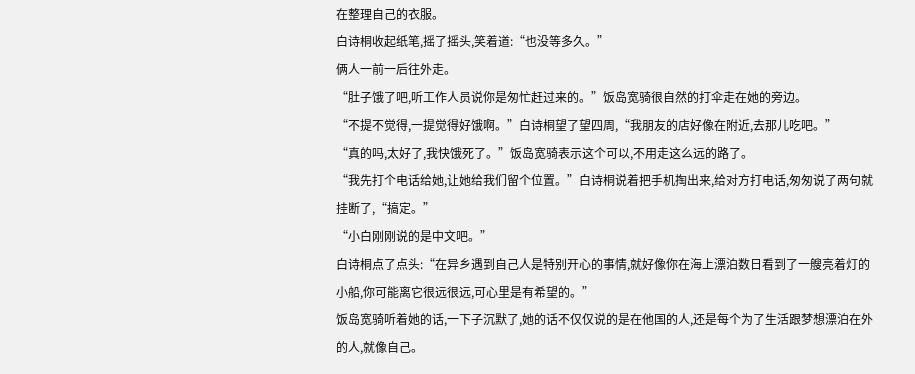在整理自己的衣服。
白诗桐收起纸笔,摇了摇头,笑着道:“也没等多久。”
俩人一前一后往外走。
“肚子饿了吧,听工作人员说你是匆忙赶过来的。”饭岛宽骑很自然的打伞走在她的旁边。
“不提不觉得,一提觉得好饿啊。”白诗桐望了望四周,“我朋友的店好像在附近,去那儿吃吧。”
“真的吗,太好了,我快饿死了。”饭岛宽骑表示这个可以,不用走这么远的路了。
“我先打个电话给她,让她给我们留个位置。”白诗桐说着把手机掏出来,给对方打电话,匆匆说了两句就挂断了,“搞定。”
“小白刚刚说的是中文吧。”
白诗桐点了点头:“在异乡遇到自己人是特别开心的事情,就好像你在海上漂泊数日看到了一艘亮着灯的小船,你可能离它很远很远,可心里是有希望的。”
饭岛宽骑听着她的话,一下子沉默了,她的话不仅仅说的是在他国的人,还是每个为了生活跟梦想漂泊在外的人,就像自己。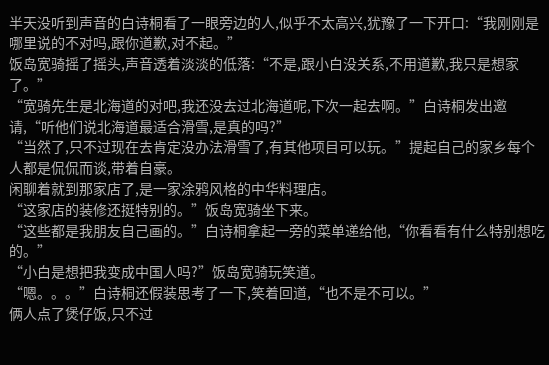半天没听到声音的白诗桐看了一眼旁边的人,似乎不太高兴,犹豫了一下开口:“我刚刚是哪里说的不对吗,跟你道歉,对不起。”
饭岛宽骑摇了摇头,声音透着淡淡的低落:“不是,跟小白没关系,不用道歉,我只是想家了。”
“宽骑先生是北海道的对吧,我还没去过北海道呢,下次一起去啊。”白诗桐发出邀请,“听他们说北海道最适合滑雪,是真的吗?”
“当然了,只不过现在去肯定没办法滑雪了,有其他项目可以玩。”提起自己的家乡每个人都是侃侃而谈,带着自豪。
闲聊着就到那家店了,是一家涂鸦风格的中华料理店。
“这家店的装修还挺特别的。”饭岛宽骑坐下来。
“这些都是我朋友自己画的。”白诗桐拿起一旁的菜单递给他,“你看看有什么特别想吃的。”
“小白是想把我变成中国人吗?”饭岛宽骑玩笑道。
“嗯。。。”白诗桐还假装思考了一下,笑着回道,“也不是不可以。”
俩人点了煲仔饭,只不过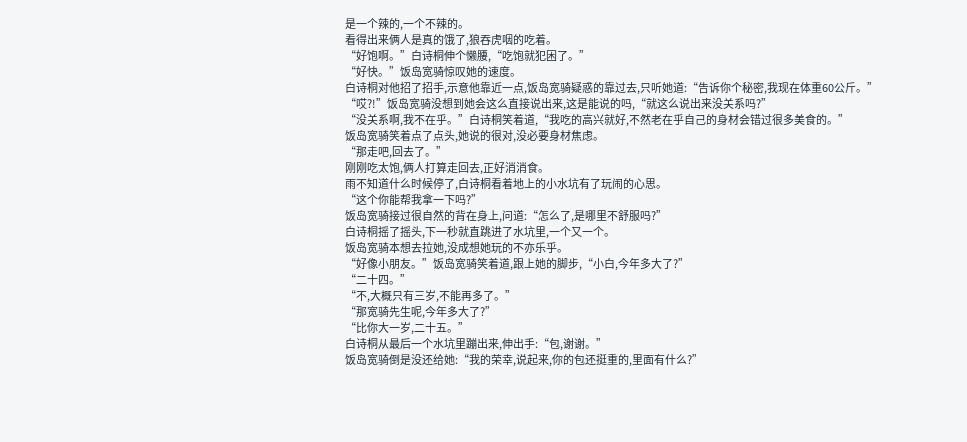是一个辣的,一个不辣的。
看得出来俩人是真的饿了,狼吞虎咽的吃着。
“好饱啊。”白诗桐伸个懒腰,“吃饱就犯困了。”
“好快。”饭岛宽骑惊叹她的速度。
白诗桐对他招了招手,示意他靠近一点,饭岛宽骑疑惑的靠过去,只听她道:“告诉你个秘密,我现在体重60公斤。”
“哎?!”饭岛宽骑没想到她会这么直接说出来,这是能说的吗,“就这么说出来没关系吗?”
“没关系啊,我不在乎。”白诗桐笑着道,“我吃的高兴就好,不然老在乎自己的身材会错过很多美食的。”
饭岛宽骑笑着点了点头,她说的很对,没必要身材焦虑。
“那走吧,回去了。”
刚刚吃太饱,俩人打算走回去,正好消消食。
雨不知道什么时候停了,白诗桐看着地上的小水坑有了玩闹的心思。
“这个你能帮我拿一下吗?”
饭岛宽骑接过很自然的背在身上,问道:“怎么了,是哪里不舒服吗?”
白诗桐摇了摇头,下一秒就直跳进了水坑里,一个又一个。
饭岛宽骑本想去拉她,没成想她玩的不亦乐乎。
“好像小朋友。”饭岛宽骑笑着道,跟上她的脚步,“小白,今年多大了?”
“二十四。”
“不,大概只有三岁,不能再多了。”
“那宽骑先生呢,今年多大了?”
“比你大一岁,二十五。”
白诗桐从最后一个水坑里蹦出来,伸出手:“包,谢谢。”
饭岛宽骑倒是没还给她:“我的荣幸,说起来,你的包还挺重的,里面有什么?”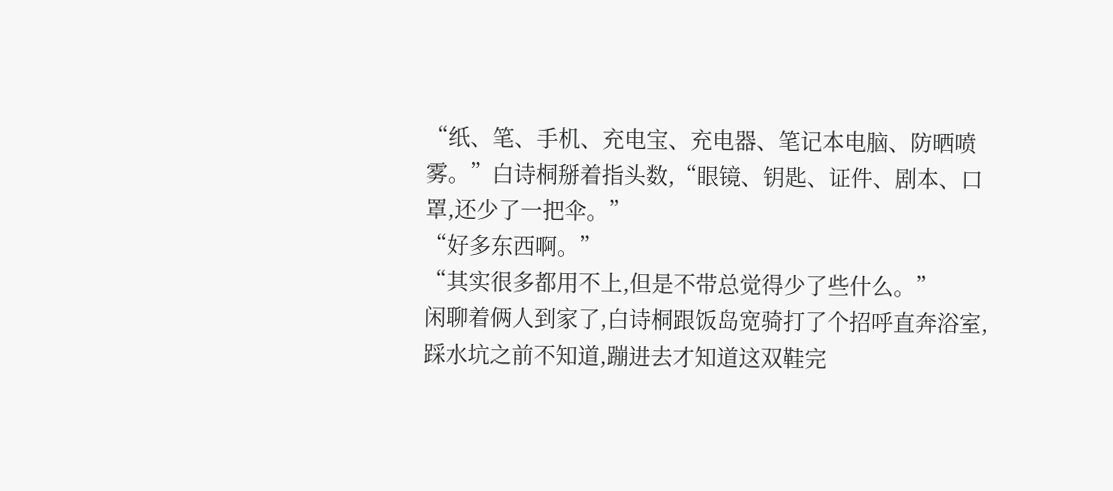“纸、笔、手机、充电宝、充电器、笔记本电脑、防晒喷雾。”白诗桐掰着指头数,“眼镜、钥匙、证件、剧本、口罩,还少了一把伞。”
“好多东西啊。”
“其实很多都用不上,但是不带总觉得少了些什么。”
闲聊着俩人到家了,白诗桐跟饭岛宽骑打了个招呼直奔浴室,踩水坑之前不知道,蹦进去才知道这双鞋完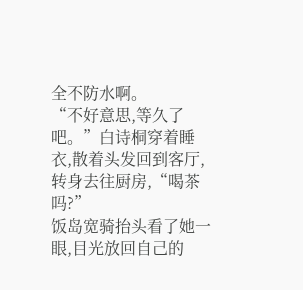全不防水啊。
“不好意思,等久了吧。”白诗桐穿着睡衣,散着头发回到客厅,转身去往厨房,“喝茶吗?”
饭岛宽骑抬头看了她一眼,目光放回自己的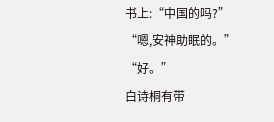书上:“中国的吗?”
“嗯,安神助眠的。”
“好。”
白诗桐有带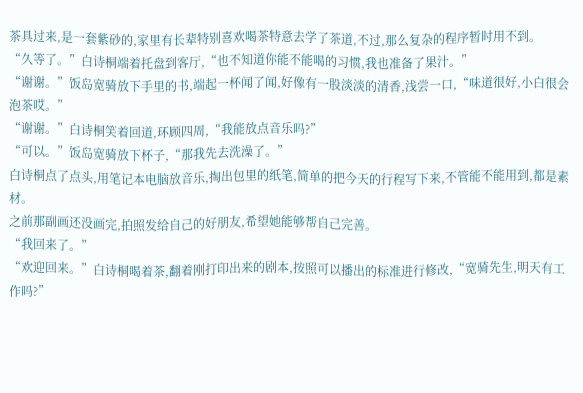茶具过来,是一套紫砂的,家里有长辈特别喜欢喝茶特意去学了茶道,不过,那么复杂的程序暂时用不到。
“久等了。”白诗桐端着托盘到客厅,“也不知道你能不能喝的习惯,我也准备了果汁。”
“谢谢。”饭岛宽骑放下手里的书,端起一杯闻了闻,好像有一股淡淡的清香,浅尝一口,“味道很好,小白很会泡茶哎。”
“谢谢。”白诗桐笑着回道,环顾四周,“我能放点音乐吗?”
“可以。”饭岛宽骑放下杯子,“那我先去洗澡了。”
白诗桐点了点头,用笔记本电脑放音乐,掏出包里的纸笔,简单的把今天的行程写下来,不管能不能用到,都是素材。
之前那副画还没画完,拍照发给自己的好朋友,希望她能够帮自己完善。
“我回来了。”
“欢迎回来。”白诗桐喝着茶,翻着刚打印出来的剧本,按照可以播出的标准进行修改,“宽骑先生,明天有工作吗?”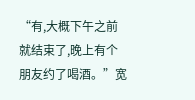“有,大概下午之前就结束了,晚上有个朋友约了喝酒。”宽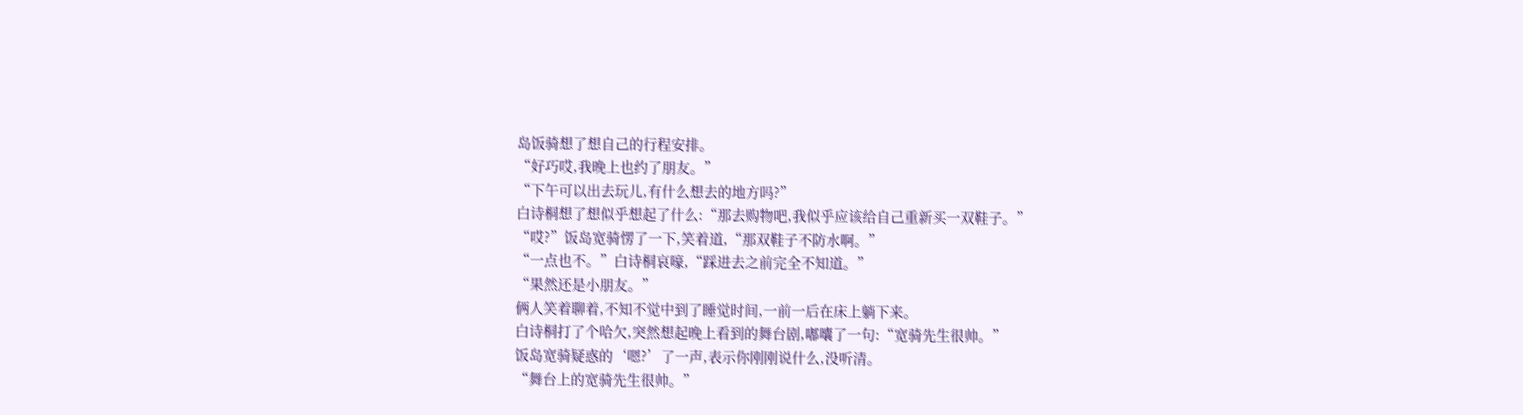岛饭骑想了想自己的行程安排。
“好巧哎,我晚上也约了朋友。”
“下午可以出去玩儿,有什么想去的地方吗?”
白诗桐想了想似乎想起了什么:“那去购物吧,我似乎应该给自己重新买一双鞋子。”
“哎?”饭岛宽骑愣了一下,笑着道,“那双鞋子不防水啊。”
“一点也不。”白诗桐哀嚎,“踩进去之前完全不知道。”
“果然还是小朋友。”
俩人笑着聊着,不知不觉中到了睡觉时间,一前一后在床上躺下来。
白诗桐打了个哈欠,突然想起晚上看到的舞台剧,嘟囔了一句:“宽骑先生很帅。”
饭岛宽骑疑惑的‘嗯?’了一声,表示你刚刚说什么,没听清。
“舞台上的宽骑先生很帅。”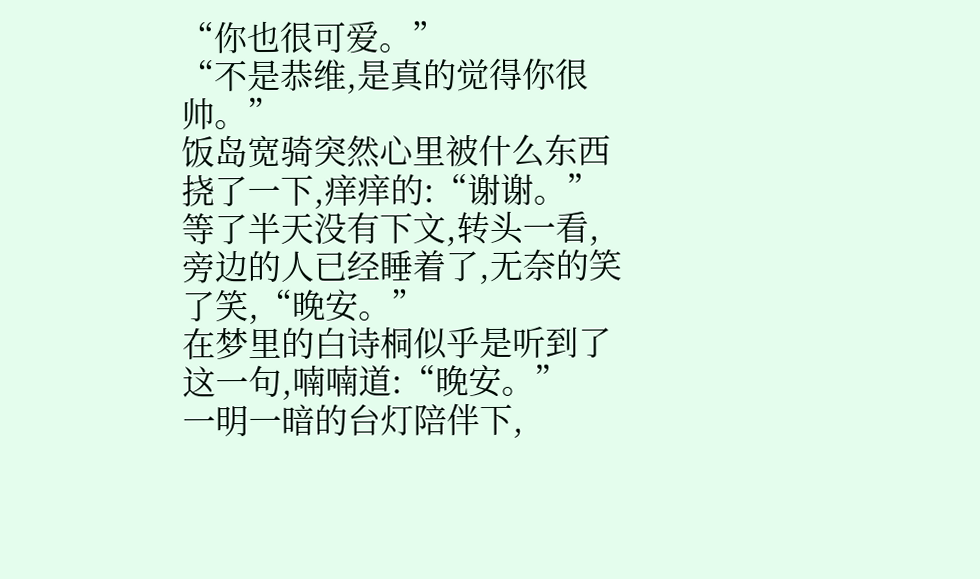“你也很可爱。”
“不是恭维,是真的觉得你很帅。”
饭岛宽骑突然心里被什么东西挠了一下,痒痒的:“谢谢。”等了半天没有下文,转头一看,旁边的人已经睡着了,无奈的笑了笑,“晚安。”
在梦里的白诗桐似乎是听到了这一句,喃喃道:“晚安。”
一明一暗的台灯陪伴下,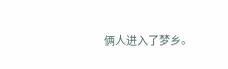俩人进入了梦乡。